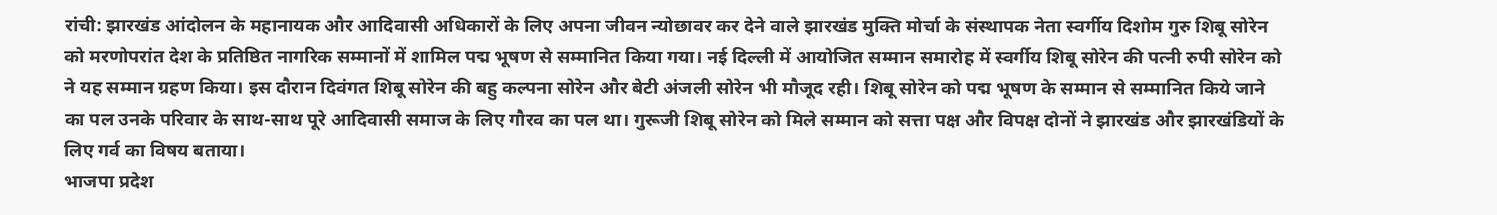रांची: झारखंड आंदोलन के महानायक और आदिवासी अधिकारों के लिए अपना जीवन न्योछावर कर देने वाले झारखंड मुक्ति मोर्चा के संस्थापक नेता स्वर्गीय दिशोम गुरु शिबू सोरेन को मरणोपरांत देश के प्रतिष्ठित नागरिक सम्मानों में शामिल पद्म भूषण से सम्मानित किया गया। नई दिल्ली में आयोजित सम्मान समारोह में स्वर्गीय शिबू सोरेन की पत्नी रुपी सोरेन को ने यह सम्मान ग्रहण किया। इस दौरान दिवंगत शिबू सोरेन की बहु कल्पना सोरेन और बेटी अंजली सोरेन भी मौजूद रही। शिबू सोरेन को पद्म भूषण के सम्मान से सम्मानित किये जाने का पल उनके परिवार के साथ-साथ पूरे आदिवासी समाज के लिए गौरव का पल था। गुरूजी शिबू सोरेन को मिले सम्मान को सत्ता पक्ष और विपक्ष दोनों ने झारखंड और झारखंडियों के लिए गर्व का विषय बताया।
भाजपा प्रदेश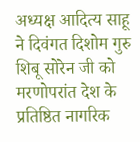अध्यक्ष आदित्य साहू ने दिवंगत दिशोम गुरु शिबू सोरेन जी को मरणोपरांत देश के प्रतिष्ठित नागरिक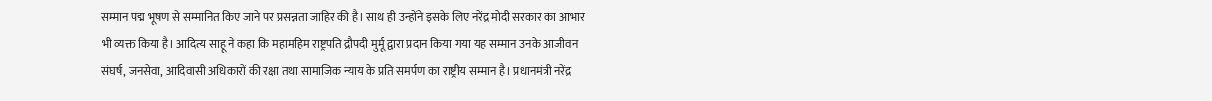सम्मान पद्म भूषण से सम्मानित किए जाने पर प्रसन्नता जाहिर की है। साथ ही उन्होंने इसके लिए नरेंद्र मोदी सरकार का आभार भी व्यक्त किया है। आदित्य साहू ने कहा कि महामहिम राष्ट्रपति द्रौपदी मुर्मू द्वारा प्रदान किया गया यह सम्मान उनके आजीवन संघर्ष, जनसेवा, आदिवासी अधिकारों की रक्षा तथा सामाजिक न्याय के प्रति समर्पण का राष्ट्रीय सम्मान है। प्रधानमंत्री नरेंद्र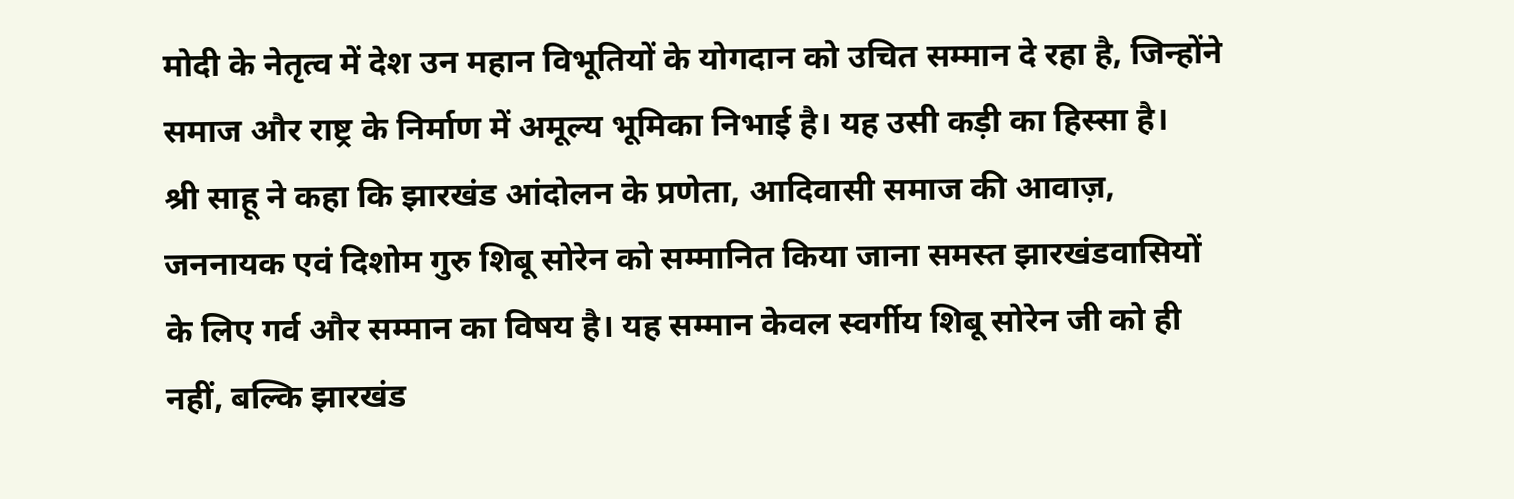मोदी के नेतृत्व में देश उन महान विभूतियों के योगदान को उचित सम्मान दे रहा है, जिन्होंने समाज और राष्ट्र के निर्माण में अमूल्य भूमिका निभाई है। यह उसी कड़ी का हिस्सा है।
श्री साहू ने कहा कि झारखंड आंदोलन के प्रणेता, आदिवासी समाज की आवाज़, जननायक एवं दिशोम गुरु शिबू सोरेन को सम्मानित किया जाना समस्त झारखंडवासियों के लिए गर्व और सम्मान का विषय है। यह सम्मान केवल स्वर्गीय शिबू सोरेन जी को ही नहीं, बल्कि झारखंड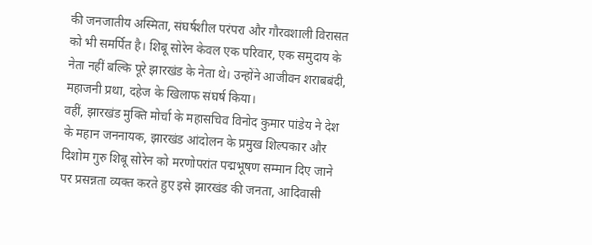की जनजातीय अस्मिता, संघर्षशील परंपरा और गौरवशाली विरासत को भी समर्पित है। शिबू सोरेन केवल एक परिवार, एक समुदाय के नेता नहीं बल्कि पूरे झारखंड के नेता थे। उन्होंने आजीवन शराबबंदी, महाजनी प्रथा, दहेज के खिलाफ संघर्ष किया।
वहीं, झारखंड मुक्ति मोर्चा के महासचिव विनोद कुमार पांडेय ने देश के महान जननायक, झारखंड आंदोलन के प्रमुख शिल्पकार और दिशोम गुरु शिबू सोरेन को मरणोपरांत पद्मभूषण सम्मान दिए जाने पर प्रसन्नता व्यक्त करते हुए इसे झारखंड की जनता, आदिवासी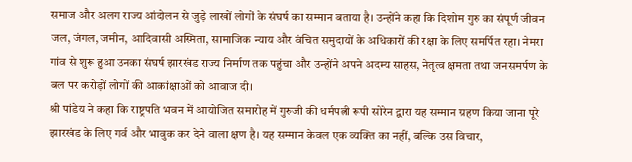समाज और अलग राज्य आंदोलन से जुड़े लाखों लोगों के संघर्ष का सम्मान बताया है। उन्होंने कहा कि दिशोम गुरु का संपूर्ण जीवन जल, जंगल, जमीन, आदिवासी अस्मिता, सामाजिक न्याय और वंचित समुदायों के अधिकारों की रक्षा के लिए समर्पित रहा। नेमरा गांव से शुरू हुआ उनका संघर्ष झारखंड राज्य निर्माण तक पहुंचा और उन्होंने अपने अदम्य साहस, नेतृत्व क्षमता तथा जनसमर्पण के बल पर करोड़ों लोगों की आकांक्षाओं को आवाज दी।
श्री पांडेय ने कहा कि राष्ट्रपति भवन में आयोजित समारोह में गुरुजी की धर्मपत्नी रूपी सोरेन द्वारा यह सम्मान ग्रहण किया जाना पूरे झारखंड के लिए गर्व और भावुक कर देने वाला क्षण है। यह सम्मान केवल एक व्यक्ति का नहीं, बल्कि उस विचार,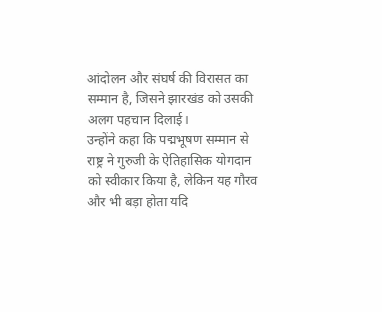आंदोलन और संघर्ष की विरासत का सम्मान है, जिसने झारखंड को उसकी अलग पहचान दिलाई।
उन्होंने कहा कि पद्मभूषण सम्मान से राष्ट्र ने गुरुजी के ऐतिहासिक योगदान को स्वीकार किया है, लेकिन यह गौरव और भी बड़ा होता यदि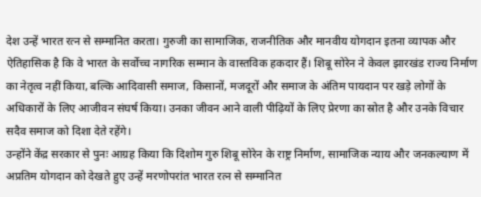देश उन्हें भारत रत्न से सम्मानित करता। गुरुजी का सामाजिक, राजनीतिक और मानवीय योगदान इतना व्यापक और ऐतिहासिक है कि वे भारत के सर्वोच्च नागरिक सम्मान के वास्तविक हकदार हैं। शिबू सोरेन ने केवल झारखंड राज्य निर्माण का नेतृत्व नहीं किया, बल्कि आदिवासी समाज, किसानों, मजदूरों और समाज के अंतिम पायदान पर खड़े लोगों के अधिकारों के लिए आजीवन संघर्ष किया। उनका जीवन आने वाली पीढ़ियों के लिए प्रेरणा का स्रोत है और उनके विचार सदैव समाज को दिशा देते रहेंगे।
उन्होंने केंद्र सरकार से पुनः आग्रह किया कि दिशोम गुरु शिबू सोरेन के राष्ट्र निर्माण, सामाजिक न्याय और जनकल्याण में अप्रतिम योगदान को देखते हुए उन्हें मरणोपरांत भारत रत्न से सम्मानित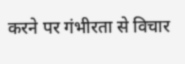करने पर गंभीरता से विचार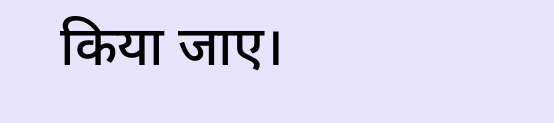किया जाए।